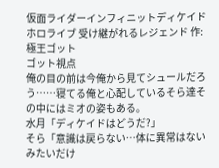仮面ライダーインフィニットディケイド ホロライブ 受け継がれるレジェンド 作:極王ゴット
ゴット視点
俺の目の前は今俺から見てシュールだろう……寝てる俺と心配しているそら達その中にはミオの姿もある。
水月「ディケイドはどうだ?」
そら「意識は戻らない…体に異常はないみたいだけ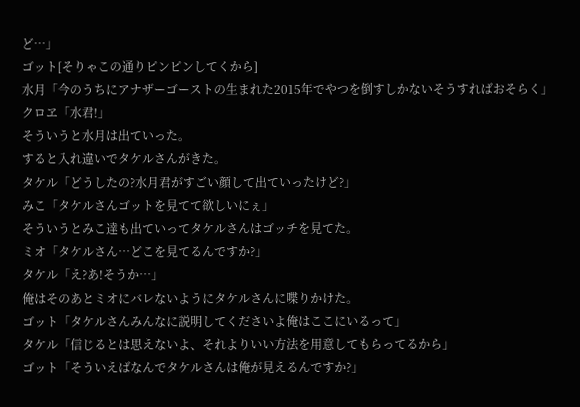ど…」
ゴット[そりゃこの通りピンピンしてくから]
水月「今のうちにアナザーゴーストの生まれた2015年でやつを倒すしかないそうすればおそらく」
クロヱ「水君!」
そういうと水月は出ていった。
すると入れ違いでタケルさんがきた。
タケル「どうしたの?水月君がすごい顔して出ていったけど?」
みこ「タケルさんゴットを見てて欲しいにぇ」
そういうとみこ達も出ていってタケルさんはゴッチを見てた。
ミオ「タケルさん…どこを見てるんですか?」
タケル「え?あ!そうか…」
俺はそのあとミオにバレないようにタケルさんに喋りかけた。
ゴット「タケルさんみんなに説明してくださいよ俺はここにいるって」
タケル「信じるとは思えないよ、それよりいい方法を用意してもらってるから」
ゴット「そういえばなんでタケルさんは俺が見えるんですか?」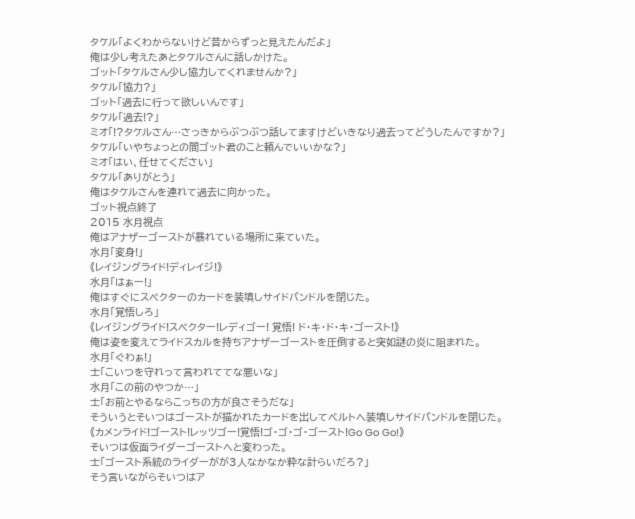タケル「よくわからないけど昔からずっと見えたんだよ」
俺は少し考えたあとタケルさんに話しかけた。
ゴット「タケルさん少し協力してくれませんか?」
タケル「協力?」
ゴット「過去に行って欲しいんです」
タケル「過去!?」
ミオ「!?タケルさん…さっきからぶつぶつ話してますけどいきなり過去ってどうしたんですか?」
タケル「いやちょっとの間ゴット君のこと頼んでいいかな?」
ミオ「はい、任せてください」
タケル「ありがとう」
俺はタケルさんを連れて過去に向かった。
ゴット視点終了
2015 水月視点
俺はアナザーゴーストが暴れている場所に来ていた。
水月「変身!」
《レイジングライド!ディレイジ!》
水月「はぁー!」
俺はすぐにスペクターのカードを装填しサイドバンドルを閉じた。
水月「覚悟しろ」
《レイジングライド!スペクター!レディゴー! 覚悟! ド・キ・ド・キ・ゴースト!》
俺は姿を変えてライドスカルを持ちアナザーゴーストを圧倒すると突如謎の炎に阻まれた。
水月「ぐわぁ!」
士「こいつを守れって言われててな悪いな」
水月「この前のやつか…」
士「お前とやるならこっちの方が良さそうだな」
そういうとそいつはゴーストが描かれたカードを出してベルトへ装填しサイドバンドルを閉じた。
《カメンライド!ゴースト!レッツゴー!覚悟!ゴ・ゴ・ゴ・ゴースト!Go Go Go!》
そいつは仮面ライダーゴーストへと変わった。
士「ゴースト系統のライダーがが3人なかなか粋な計らいだろ?」
そう言いながらそいつはア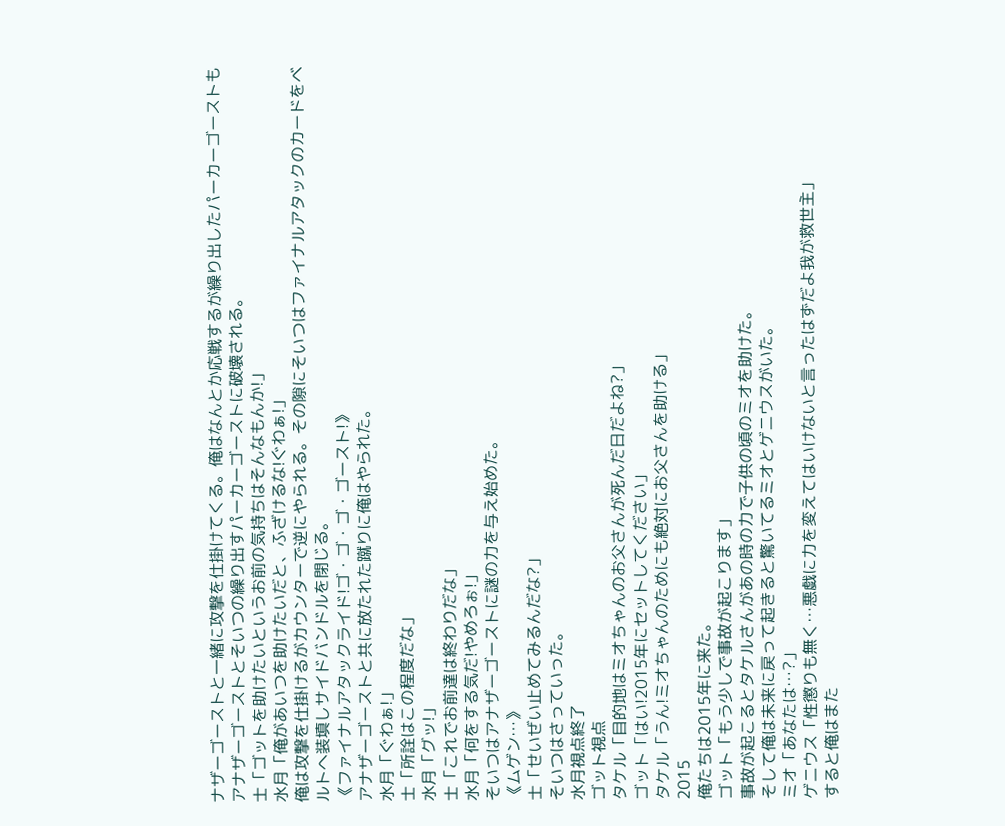ナザーゴーストと一緒に攻撃を仕掛けてくる。俺はなんとか応戦するが繰り出したパーカーゴーストもアナザーゴーストとそいつの繰り出すパーカーゴーストに破壊される。
士「ゴットを助けたいというお前の気持ちはそんなもんか!」
水月「俺があいつを助けたいだと、ふざけるな!ぐわぁ!」
俺は攻撃を仕掛けるがカウンターで逆にやられる。その隙にそいつはファイナルアタックのカードをベルトへ装填しサイドバンドルを閉じる。
《ファイナルアタックライド!ゴ・ゴ・ゴ・ゴースト!》
アナザーゴーストと共に放たれた蹴りに俺はやられた。
水月「ぐわぁ!」
士「所詮はこの程度だな」
水月「グッ!」
士「これでお前達は終わりだな」
水月「何をする気だ!やめろぉ!」
そいつはアナザーゴーストに謎の力を与え始めた。
《ムゲン…》
士「せいぜい止めてみるんだな?」
そいつはさっていった。
水月視点終了
ゴット視点
タケル「目的地はミオちゃんのお父さんが死んだ日だよね?」
ゴット「はい!2015年にセットしてください」
タケル「うん!ミオちゃんのためにも絶対にお父さんを助ける」
2015
俺たちは2015年に来た。
ゴット「もう少しで事故が起こります」
事故が起こるとタケルさんがあの時の力で子供の頃のミオを助けた。
そして俺は未来に戻って起きると驚いてるミオとゲニウスがいた。
ミオ「あなたは…?」
ゲニウス「性懲りも無く…悪戯に力を変えてはいけないと言ったはずだよ我が救世主」
すると俺はまた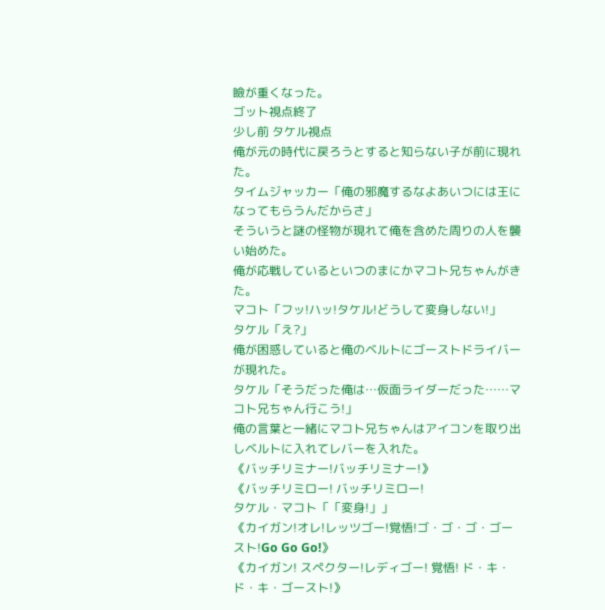瞼が重くなった。
ゴット視点終了
少し前 タケル視点
俺が元の時代に戻ろうとすると知らない子が前に現れた。
タイムジャッカー「俺の邪魔するなよあいつには王になってもらうんだからさ」
そういうと謎の怪物が現れて俺を含めた周りの人を襲い始めた。
俺が応戦しているといつのまにかマコト兄ちゃんがきた。
マコト「フッ!ハッ!タケル!どうして変身しない!」
タケル「え?」
俺が困惑していると俺のベルトにゴーストドライバーが現れた。
タケル「そうだった俺は…仮面ライダーだった……マコト兄ちゃん行こう!」
俺の言葉と一緒にマコト兄ちゃんはアイコンを取り出しベルトに入れてレバーを入れた。
《バッチリミナー!バッチリミナー!》
《バッチリミロー! バッチリミロー!
タケル・マコト「「変身!」」
《カイガン!オレ!レッツゴー!覚悟!ゴ・ゴ・ゴ・ゴースト!Go Go Go!》
《カイガン! スペクター!レディゴー! 覚悟! ド・キ・ド・キ・ゴースト!》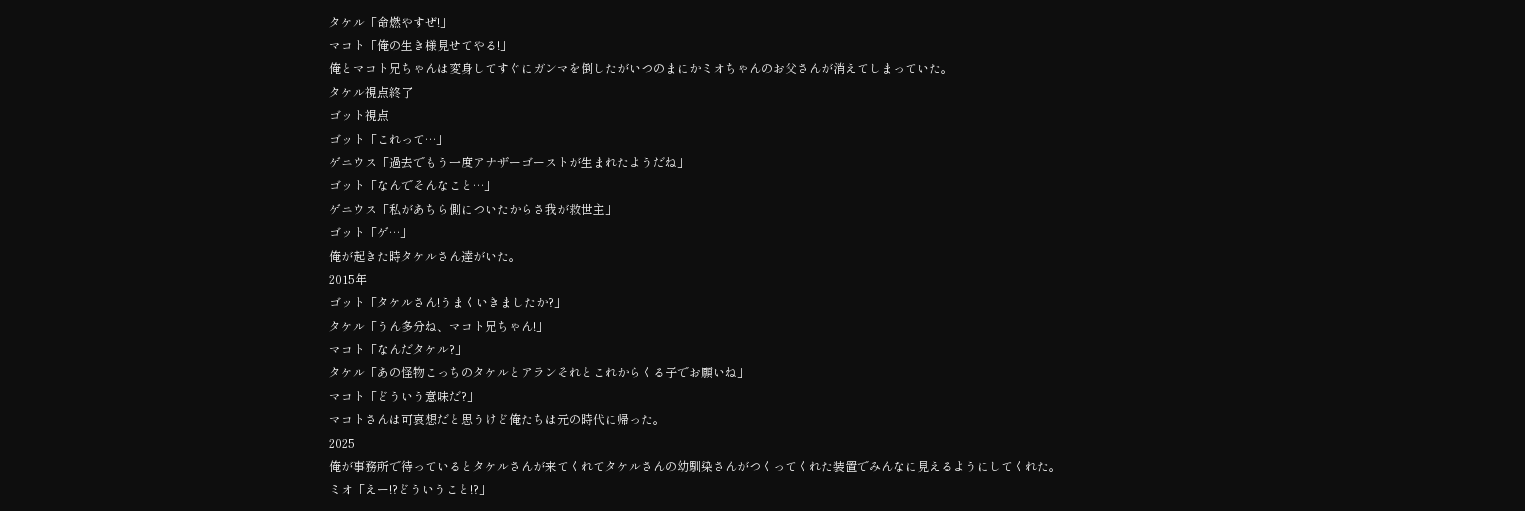タケル「命燃やすぜ!」
マコト「俺の生き様見せてやる!」
俺とマコト兄ちゃんは変身してすぐにガンマを倒したがいつのまにかミオちゃんのお父さんが消えてしまっていた。
タケル視点終了
ゴット視点
ゴット「これって…」
ゲニウス「過去でもう一度アナザーゴーストが生まれたようだね」
ゴット「なんでそんなこと…」
ゲニウス「私があちら側についたからさ我が救世主」
ゴット「ゲ…」
俺が起きた時タケルさん達がいた。
2015年
ゴット「タケルさん!うまくいきましたか?」
タケル「うん多分ね、マコト兄ちゃん!」
マコト「なんだタケル?」
タケル「あの怪物こっちのタケルとアランそれとこれからくる子でお願いね」
マコト「どういう意味だ?」
マコトさんは可哀想だと思うけど俺たちは元の時代に帰った。
2025
俺が事務所で待っているとタケルさんが来てくれてタケルさんの幼馴染さんがつくってくれた装置でみんなに見えるようにしてくれた。
ミオ「えー!?どういうこと!?」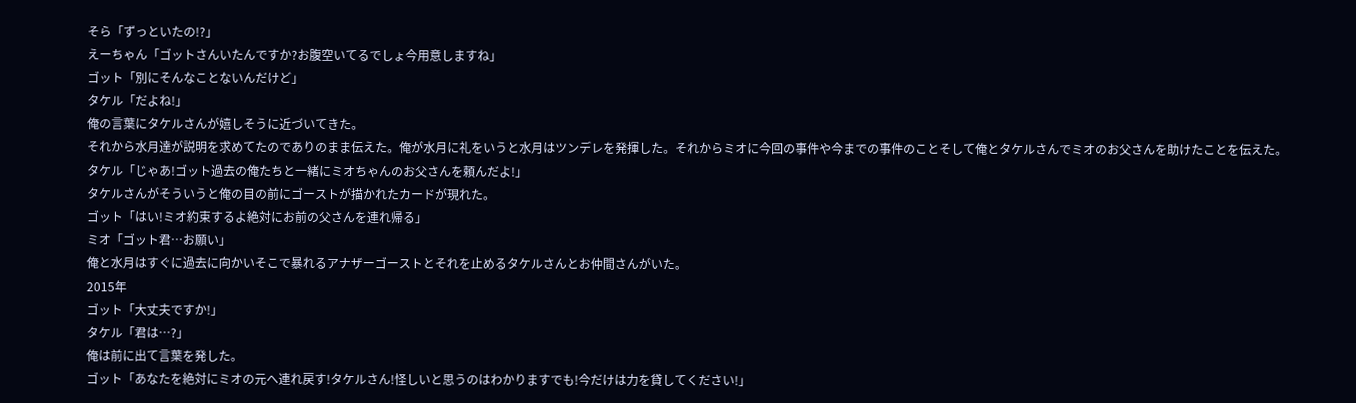そら「ずっといたの!?」
えーちゃん「ゴットさんいたんですか?お腹空いてるでしょ今用意しますね」
ゴット「別にそんなことないんだけど」
タケル「だよね!」
俺の言葉にタケルさんが嬉しそうに近づいてきた。
それから水月達が説明を求めてたのでありのまま伝えた。俺が水月に礼をいうと水月はツンデレを発揮した。それからミオに今回の事件や今までの事件のことそして俺とタケルさんでミオのお父さんを助けたことを伝えた。
タケル「じゃあ!ゴット過去の俺たちと一緒にミオちゃんのお父さんを頼んだよ!」
タケルさんがそういうと俺の目の前にゴーストが描かれたカードが現れた。
ゴット「はい!ミオ約束するよ絶対にお前の父さんを連れ帰る」
ミオ「ゴット君…お願い」
俺と水月はすぐに過去に向かいそこで暴れるアナザーゴーストとそれを止めるタケルさんとお仲間さんがいた。
2015年
ゴット「大丈夫ですか!」
タケル「君は…?」
俺は前に出て言葉を発した。
ゴット「あなたを絶対にミオの元へ連れ戻す!タケルさん!怪しいと思うのはわかりますでも!今だけは力を貸してください!」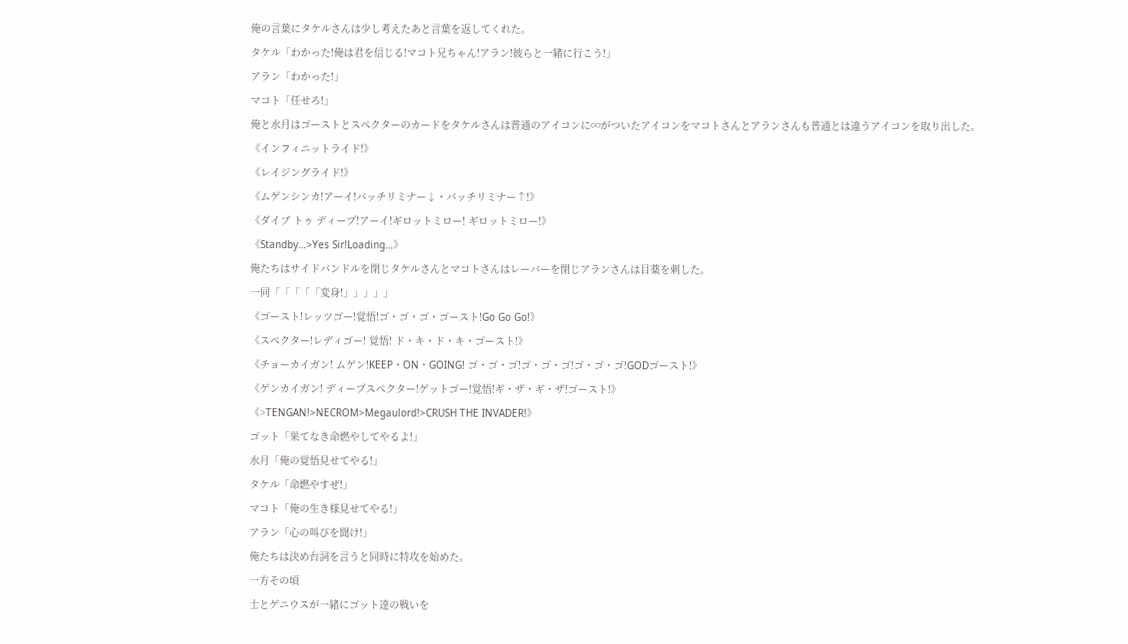俺の言葉にタケルさんは少し考えたあと言葉を返してくれた。
タケル「わかった!俺は君を信じる!マコト兄ちゃん!アラン!彼らと一緒に行こう!」
アラン「わかった!」
マコト「任せろ!」
俺と水月はゴーストとスペクターのカードをタケルさんは普通のアイコンに∞がついたアイコンをマコトさんとアランさんも普通とは違うアイコンを取り出した。
《インフィニットライド!》
《レイジングライド!》
《ムゲンシンカ!アーイ!バッチリミナー↓・バッチリミナー↑!》
《ダイブ トゥ ディープ!アーイ!ギロットミロー! ギロットミロー!》
《Standby…>Yes Sir!Loading…》
俺たちはサイドバンドルを閉じタケルさんとマコトさんはレーバーを閉じアランさんは目薬を刺した。
一同「「「「「変身!」」」」」
《ゴースト!レッツゴー!覚悟!ゴ・ゴ・ゴ・ゴースト!Go Go Go!》
《スペクター!レディゴー! 覚悟! ド・キ・ド・キ・ゴースト!》
《チョーカイガン! ムゲン!KEEP・ON・GOING! ゴ・ゴ・ゴ!ゴ・ゴ・ゴ!ゴ・ゴ・ゴ!GODゴースト!》
《ゲンカイガン! ディープスペクター!ゲットゴー!覚悟!ギ・ザ・ギ・ザ!ゴースト!》
《>TENGAN!>NECROM>Megaulord!>CRUSH THE INVADER!》
ゴット「果てなき命燃やしてやるよ!」
水月「俺の覚悟見せてやる!」
タケル「命燃やすぜ!」
マコト「俺の生き様見せてやる!」
アラン「心の叫びを聞け!」
俺たちは決め台詞を言うと同時に特攻を始めた。
一方その頃
士とゲニウスが一緒にゴット達の戦いを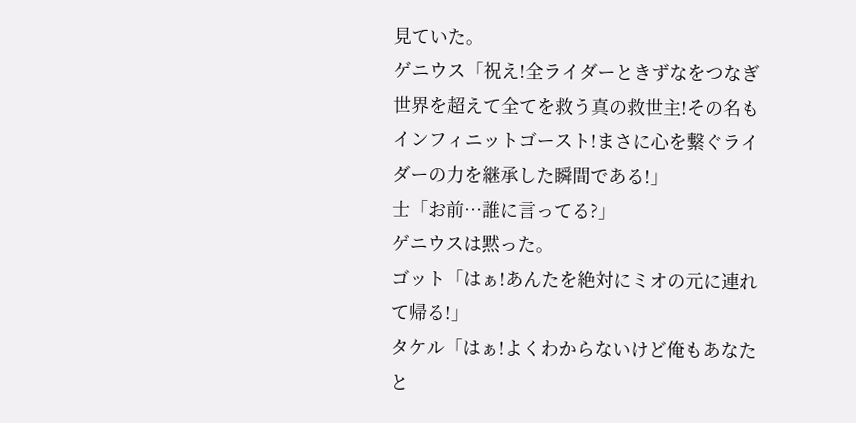見ていた。
ゲニウス「祝え!全ライダーときずなをつなぎ世界を超えて全てを救う真の救世主!その名もインフィニットゴースト!まさに心を繋ぐライダーの力を継承した瞬間である!」
士「お前…誰に言ってる?」
ゲニウスは黙った。
ゴット「はぁ!あんたを絶対にミオの元に連れて帰る!」
タケル「はぁ!よくわからないけど俺もあなたと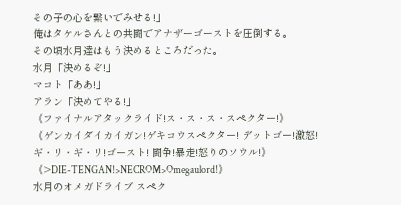その子の心を繋いでみせる!」
俺はタケルさんとの共闘でアナザーゴーストを圧倒する。
その頃水月達はもう決めるところだった。
水月「決めるぞ!」
マコト「ああ!」
アラン「決めてやる!」
《ファイナルアタックライド!ス・ス・ス・スペクター!》
《ゲンカイダイカイガン!ゲキコウスペクター! デットゴー!激怒!ギ・リ・ギ・リ!ゴースト! 闘争!暴走!怒りのソウル!》
《>DIE-TENGAN!>NECROM>Omegaulord!》
水月のオメガドライブ スペク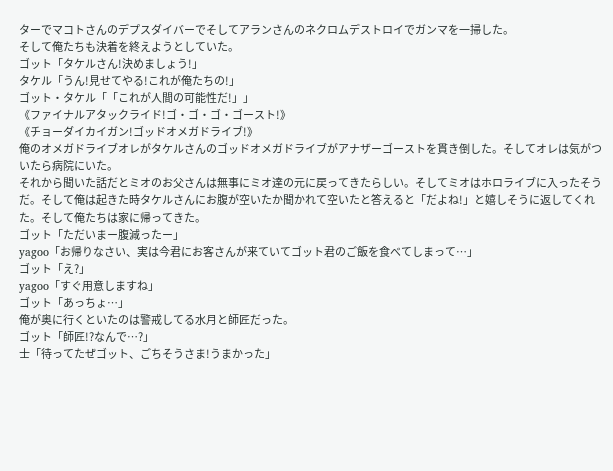ターでマコトさんのデプスダイバーでそしてアランさんのネクロムデストロイでガンマを一掃した。
そして俺たちも決着を終えようとしていた。
ゴット「タケルさん!決めましょう!」
タケル「うん!見せてやる!これが俺たちの!」
ゴット・タケル「「これが人間の可能性だ!」」
《ファイナルアタックライド!ゴ・ゴ・ゴ・ゴースト!》
《チョーダイカイガン!ゴッドオメガドライブ!》
俺のオメガドライブオレがタケルさんのゴッドオメガドライブがアナザーゴーストを貫き倒した。そしてオレは気がついたら病院にいた。
それから聞いた話だとミオのお父さんは無事にミオ達の元に戻ってきたらしい。そしてミオはホロライブに入ったそうだ。そして俺は起きた時タケルさんにお腹が空いたか聞かれて空いたと答えると「だよね!」と嬉しそうに返してくれた。そして俺たちは家に帰ってきた。
ゴット「ただいまー腹減ったー」
yagoo「お帰りなさい、実は今君にお客さんが来ていてゴット君のご飯を食べてしまって…」
ゴット「え?」
yagoo「すぐ用意しますね」
ゴット「あっちょ…」
俺が奥に行くといたのは警戒してる水月と師匠だった。
ゴット「師匠!?なんで…?」
士「待ってたぜゴット、ごちそうさま!うまかった」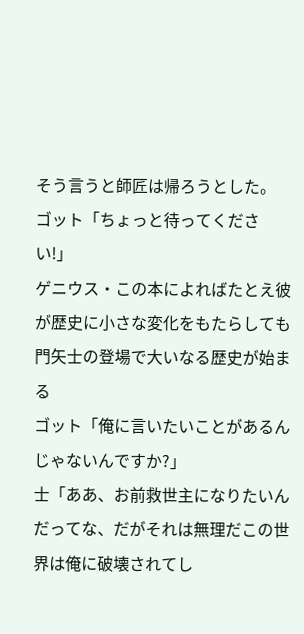そう言うと師匠は帰ろうとした。
ゴット「ちょっと待ってください!」
ゲニウス・この本によればたとえ彼が歴史に小さな変化をもたらしても門矢士の登場で大いなる歴史が始まる
ゴット「俺に言いたいことがあるんじゃないんですか?」
士「ああ、お前救世主になりたいんだってな、だがそれは無理だこの世界は俺に破壊されてし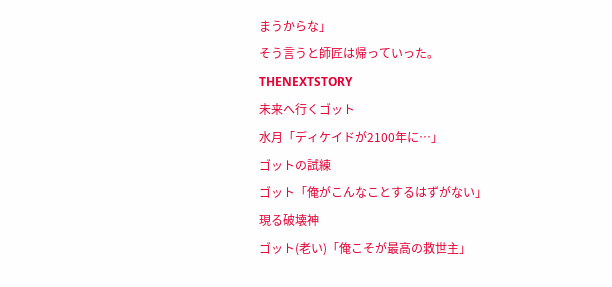まうからな」
そう言うと師匠は帰っていった。
THENEXTSTORY
未来へ行くゴット
水月「ディケイドが2100年に…」
ゴットの試練
ゴット「俺がこんなことするはずがない」
現る破壊神
ゴット(老い)「俺こそが最高の救世主」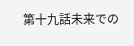第十九話未来での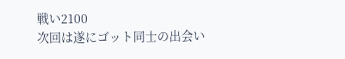戦い2100
次回は遂にゴット同士の出会い